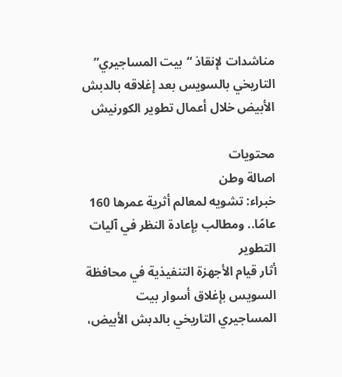مناشدات لإنقاذ “بيت المساجيري” التاريخي بالسويس بعد إغلاقه بالدبش الأبيض خلال أعمال تطوير الكورنيش

محتويات
اصالة وطن
خبراء: تشويه لمعالم أثرية عمرها 160 عامًا.. ومطالب بإعادة النظر في آليات التطوير
أثار قيام الأجهزة التنفيذية في محافظة السويس بإغلاق أسوار بيت المساجيري التاريخي بالدبش الأبيض،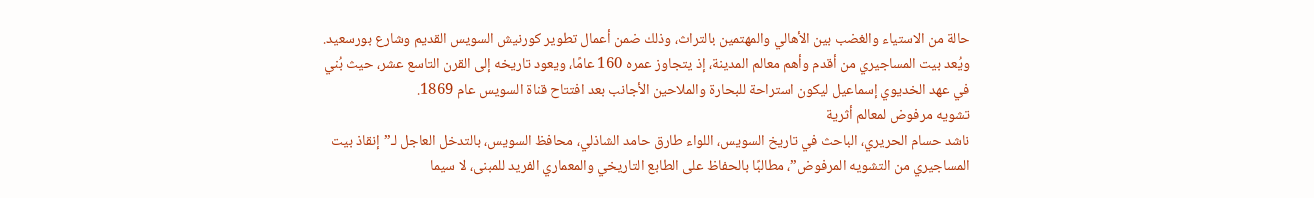حالة من الاستياء والغضب بين الأهالي والمهتمين بالتراث، وذلك ضمن أعمال تطوير كورنيش السويس القديم وشارع بورسعيد.
ويُعد بيت المساجيري من أقدم وأهم معالم المدينة، إذ يتجاوز عمره 160 عامًا، ويعود تاريخه إلى القرن التاسع عشر، حيث بُني في عهد الخديوي إسماعيل ليكون استراحة للبحارة والملاحين الأجانب بعد افتتاح قناة السويس عام 1869.
تشويه مرفوض لمعالم أثرية
ناشد حسام الحريري، الباحث في تاريخ السويس، اللواء طارق حامد الشاذلي، محافظ السويس، بالتدخل العاجل لـ”إنقاذ بيت المساجيري من التشويه المرفوض”، مطالبًا بالحفاظ على الطابع التاريخي والمعماري الفريد للمبنى، لا سيما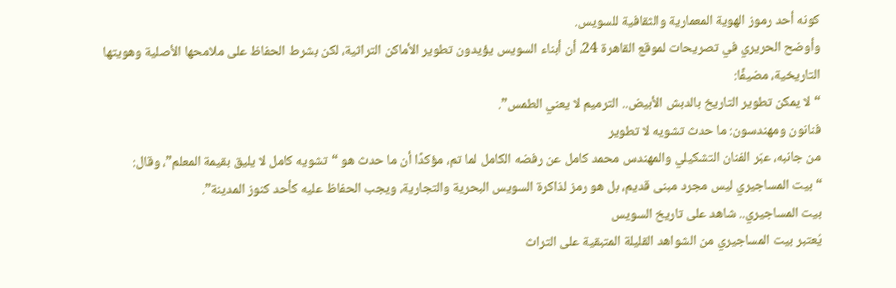كونه أحد رموز الهوية المعمارية والثقافية للسويس.
وأوضح الحريري في تصريحات لموقع القاهرة 24، أن أبناء السويس يؤيدون تطوير الأماكن التراثية، لكن بشرط الحفاظ على ملامحها الأصلية وهويتها التاريخية، مضيفًا:
“لا يمكن تطوير التاريخ بالدبش الأبيض.. الترميم لا يعني الطمس”.
فنانون ومهندسون: ما حدث تشويه لا تطوير
من جانبه، عبّر الفنان التشكيلي والمهندس محمد كامل عن رفضه الكامل لما تم، مؤكدًا أن ما حدث هو “تشويه كامل لا يليق بقيمة المعلم”، وقال:
“بيت المساجيري ليس مجرد مبنى قديم، بل هو رمز لذاكرة السويس البحرية والتجارية، ويجب الحفاظ عليه كأحد كنوز المدينة”.
بيت المساجيري.. شاهد على تاريخ السويس
يُعتبر بيت المساجيري من الشواهد القليلة المتبقية على التراث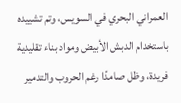العمراني البحري في السويس، وتم تشييده باستخدام الدبش الأبيض ومواد بناء تقليدية فريدة، وظل صامدًا رغم الحروب والتدمير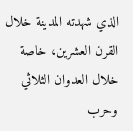الذي شهدته المدينة خلال القرن العشرين، خاصة خلال العدوان الثلاثي وحرب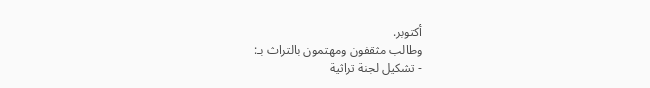أكتوبر.
وطالب مثقفون ومهتمون بالتراث بـ:
- تشكيل لجنة تراثية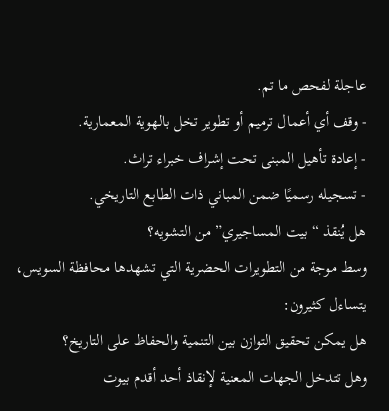عاجلة لفحص ما تم.
- وقف أي أعمال ترميم أو تطوير تخل بالهوية المعمارية.
- إعادة تأهيل المبنى تحت إشراف خبراء تراث.
- تسجيله رسميًا ضمن المباني ذات الطابع التاريخي.
هل يُنقذ “بيت المساجيري” من التشويه؟
وسط موجة من التطويرات الحضرية التي تشهدها محافظة السويس، يتساءل كثيرون:
هل يمكن تحقيق التوازن بين التنمية والحفاظ على التاريخ؟
وهل تتدخل الجهات المعنية لإنقاذ أحد أقدم بيوت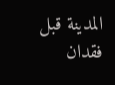المدينة قبل فقدان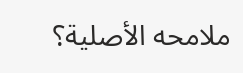ملامحه الأصلية؟